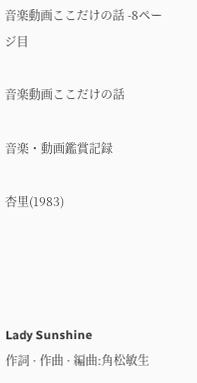音楽動画ここだけの話 -8ページ目

音楽動画ここだけの話

音楽・動画鑑賞記録

杏里(1983)




Lady Sunshine
作詞 · 作曲 · 編曲:角松敏生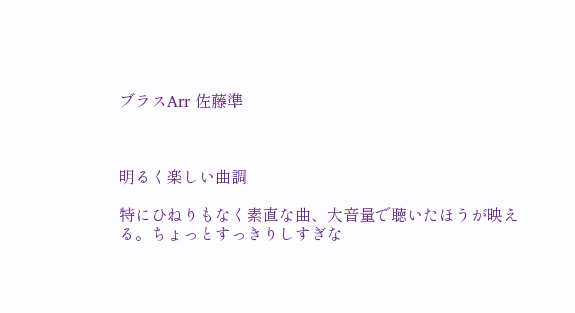ブラスArr 佐藤準



明るく楽しい曲調

特にひねりもなく素直な曲、大音量で聴いたほうが映える。ちょっとすっきりしすぎな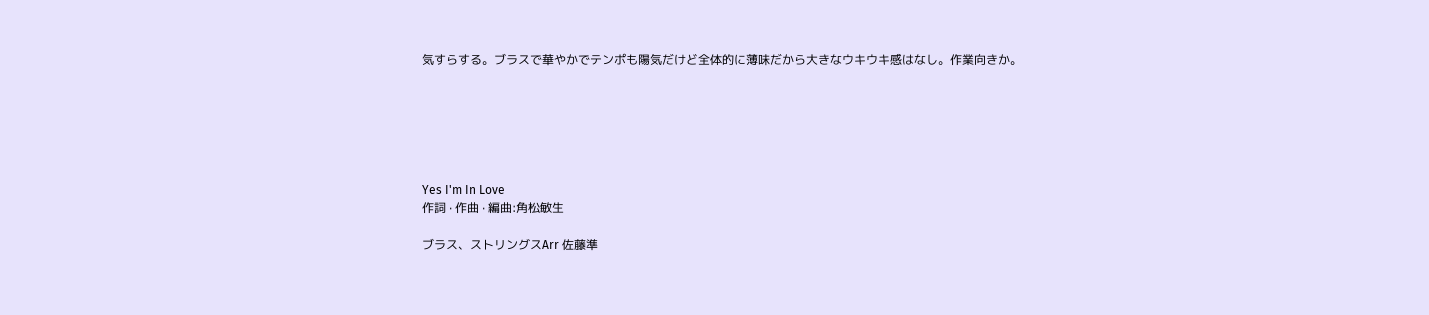気すらする。ブラスで華やかでテンポも陽気だけど全体的に薄味だから大きなウキウキ感はなし。作業向きか。






Yes I'm In Love
作詞 · 作曲 · 編曲:角松敏生

ブラス、ストリングスArr 佐藤準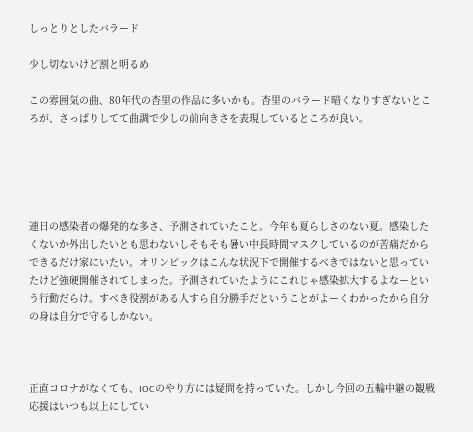しっとりとしたバラード

少し切ないけど割と明るめ

この雰囲気の曲、80年代の杏里の作品に多いかも。杏里のバラード暗くなりすぎないところが、さっぱりしてて曲調で少しの前向きさを表現しているところが良い。





連日の感染者の爆発的な多さ、予測されていたこと。今年も夏らしさのない夏。感染したくないか外出したいとも思わないしそもそも暑い中長時間マスクしているのが苦痛だからできるだけ家にいたい。オリンピックはこんな状況下で開催するべきではないと思っていたけど強硬開催されてしまった。予測されていたようにこれじゃ感染拡大するよなーという行動だらけ。すべき役割がある人すら自分勝手だということがよーくわかったから自分の身は自分で守るしかない。



正直コロナがなくても、IOCのやり方には疑問を持っていた。しかし今回の五輪中継の観戦応援はいつも以上にしてい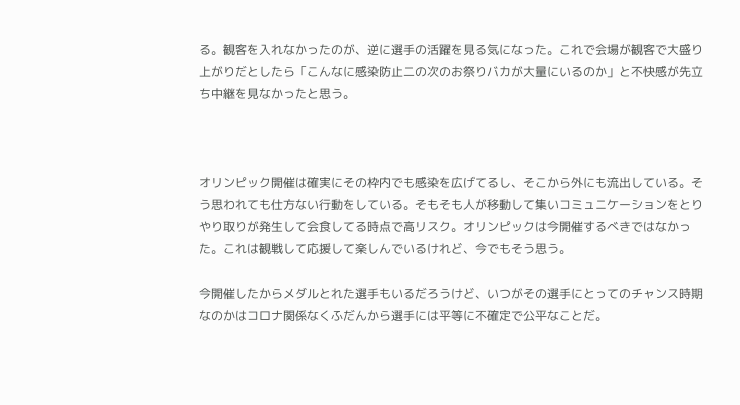る。観客を入れなかったのが、逆に選手の活躍を見る気になった。これで会場が観客で大盛り上がりだとしたら「こんなに感染防止二の次のお祭りバカが大量にいるのか」と不快感が先立ち中継を見なかったと思う。



オリンピック開催は確実にその枠内でも感染を広げてるし、そこから外にも流出している。そう思われても仕方ない行動をしている。そもそも人が移動して集いコミュニケーションをとりやり取りが発生して会食してる時点で高リスク。オリンピックは今開催するべきではなかった。これは観戦して応援して楽しんでいるけれど、今でもそう思う。

今開催したからメダルとれた選手もいるだろうけど、いつがその選手にとってのチャンス時期なのかはコロナ関係なくふだんから選手には平等に不確定で公平なことだ。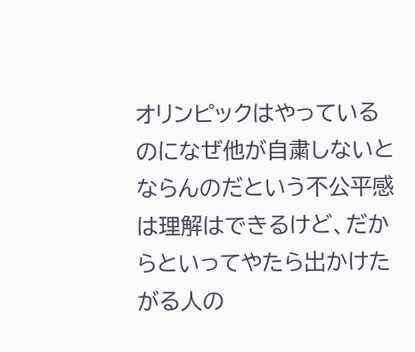オリンピックはやっているのになぜ他が自粛しないとならんのだという不公平感は理解はできるけど、だからといってやたら出かけたがる人の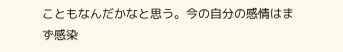こともなんだかなと思う。今の自分の感情はまず感染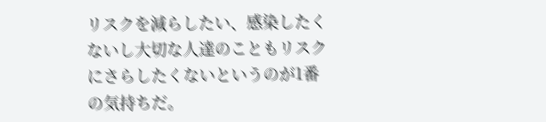リスクを減らしたい、感染したくないし大切な人達のこともリスクにさらしたくないというのが1番の気持ちだ。